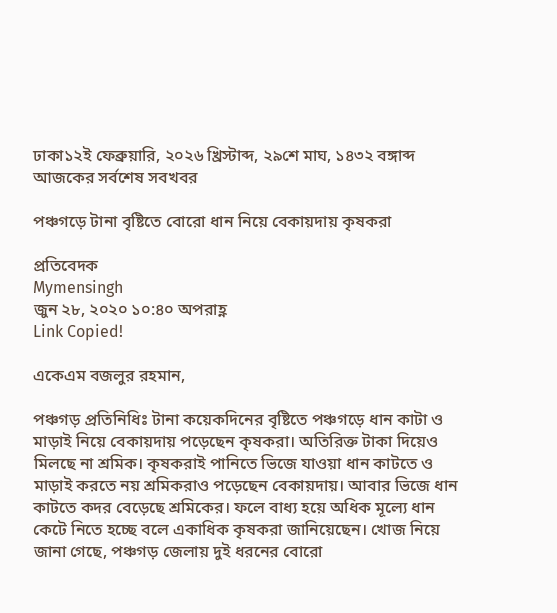ঢাকা১২ই ফেব্রুয়ারি, ২০২৬ খ্রিস্টাব্দ, ২৯শে মাঘ, ১৪৩২ বঙ্গাব্দ
আজকের সর্বশেষ সবখবর

পঞ্চগড়ে টানা বৃষ্টিতে বোরো ধান নিয়ে বেকায়দায় কৃষকরা

প্রতিবেদক
Mymensingh
জুন ২৮, ২০২০ ১০:৪০ অপরাহ্ণ
Link Copied!

একেএম বজলুর রহমান,

পঞ্চগড় প্রতিনিধিঃ টানা কয়েকদিনের বৃষ্টিতে পঞ্চগড়ে ধান কাটা ও মাড়াই নিয়ে বেকায়দায় পড়েছেন কৃষকরা। অতিরিক্ত টাকা দিয়েও মিলছে না শ্রমিক। কৃষকরাই পানিতে ভিজে যাওয়া ধান কাটতে ও মাড়াই করতে নয় শ্রমিকরাও পড়েছেন বেকায়দায়। আবার ভিজে ধান কাটতে কদর বেড়েছে শ্রমিকের। ফলে বাধ্য হয়ে অধিক মূল্যে ধান কেটে নিতে হচ্ছে বলে একাধিক কৃষকরা জানিয়েছেন। খোজ নিয়ে জানা গেছে, পঞ্চগড় জেলায় দুই ধরনের বোরো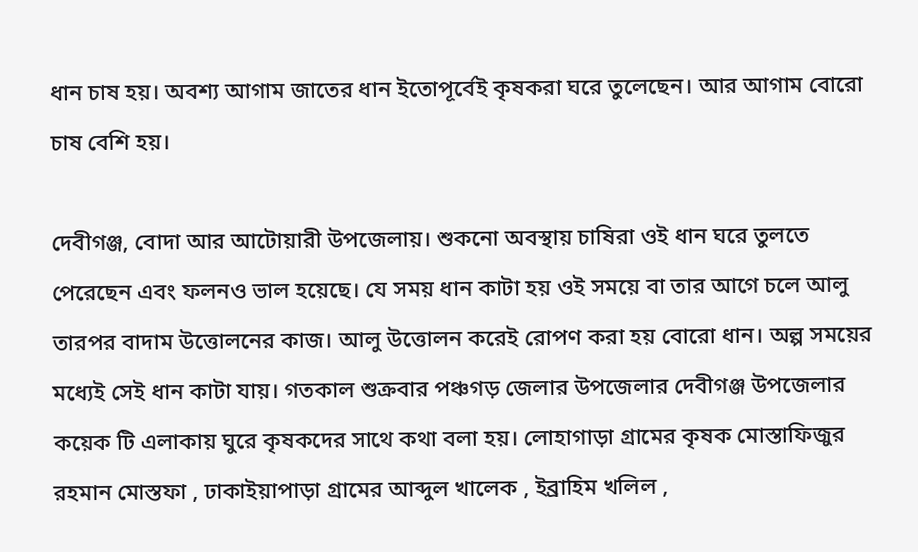ধান চাষ হয়। অবশ্য আগাম জাতের ধান ইতোপূর্বেই কৃষকরা ঘরে তুলেছেন। আর আগাম বোরো চাষ বেশি হয়।

দেবীগঞ্জ, বোদা আর আটোয়ারী উপজেলায়। শুকনো অবস্থায় চাষিরা ওই ধান ঘরে তুলতে পেরেছেন এবং ফলনও ভাল হয়েছে। যে সময় ধান কাটা হয় ওই সময়ে বা তার আগে চলে আলু তারপর বাদাম উত্তোলনের কাজ। আলু উত্তোলন করেই রোপণ করা হয় বোরো ধান। অল্প সময়ের মধ্যেই সেই ধান কাটা যায়। গতকাল শুক্রবার পঞ্চগড় জেলার উপজেলার দেবীগঞ্জ উপজেলার কয়েক টি এলাকায় ঘুরে কৃষকদের সাথে কথা বলা হয়। লোহাগাড়া গ্রামের কৃষক মোস্তাফিজুর রহমান মোস্তফা , ঢাকাইয়াপাড়া গ্রামের আব্দুল খালেক , ইব্রাহিম খলিল ,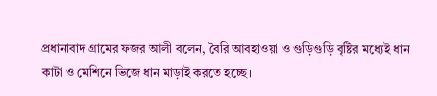প্রধানাবাদ গ্রামের ফজর আলী বলেন, বৈরি আবহাওয়া ও গুড়িগুড়ি বৃষ্টির মধ্যেই ধান কাটা ও মেশিনে ভিজে ধান মাড়াই করতে হচ্ছে।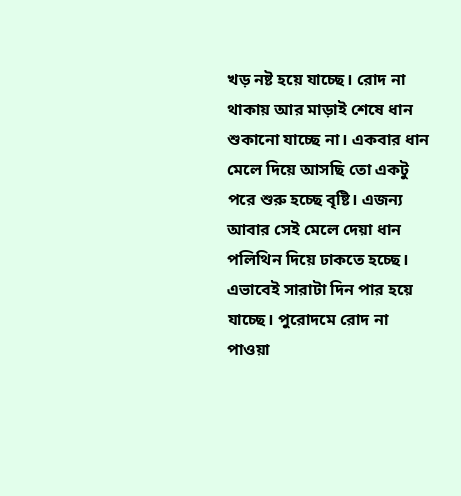খড় নষ্ট হয়ে যাচ্ছে। রোদ না থাকায় আর মাড়াই শেষে ধান শুকানো যাচ্ছে না। একবার ধান মেলে দিয়ে আসছি তো একটু পরে শুরু হচ্ছে বৃষ্টি। এজন্য আবার সেই মেলে দেয়া ধান পলিথিন দিয়ে ঢাকতে হচ্ছে। এভাবেই সারাটা দিন পার হয়ে যাচ্ছে। পুরোদমে রোদ না পাওয়া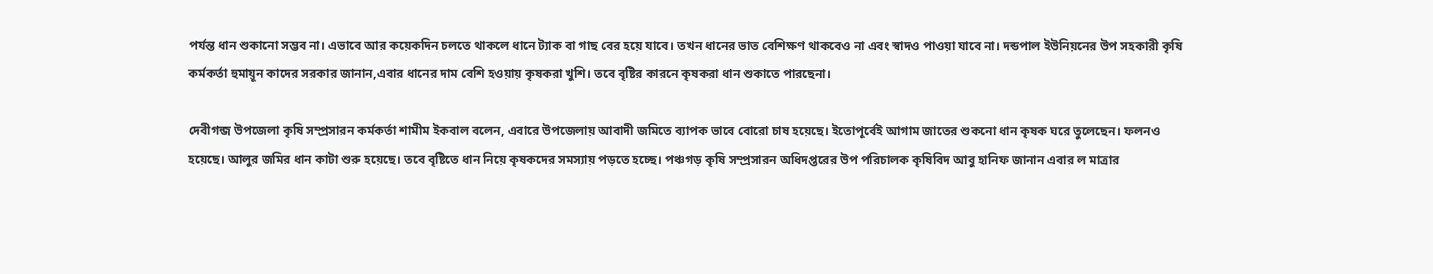পর্যন্ত ধান শুকানো সম্ভব না। এভাবে আর কয়েকদিন চলতে থাকলে ধানে ট্যাক বা গাছ বের হয়ে যাবে। তখন ধানের ভাত বেশিক্ষণ থাকবেও না এবং স্বাদও পাওয়া যাবে না। দন্ডপাল ইউনিয়নের উপ সহকারী কৃষি কর্মকর্তা হুমায়ূন কাদের সরকার জানান,এবার ধানের দাম বেশি হওয়ায় কৃষকরা খুশি। তবে বৃষ্টির কারনে কৃষকরা ধান শুকাতে পারছেনা।

দেবীগন্জ উপজেলা কৃষি সম্প্রসারন কর্মকর্তা শামীম ইকবাল বলেন, এবারে উপজেলায় আবাদী জমিতে ব্যাপক ভাবে বোরো চাষ হয়েছে। ইতোপূর্বেই আগাম জাতের শুকনো ধান কৃষক ঘরে তুলেছেন। ফলনও হয়েছে। আলুর জমির ধান কাটা শুরু হয়েছে। তবে বৃষ্টিতে ধান নিয়ে কৃষকদের সমস্যায় পড়তে হচ্ছে। পঞ্চগড় কৃষি সম্প্রসারন অধিদপ্তরের উপ পরিচালক কৃষিবিদ আবু হানিফ জানান এবার ল মাত্রার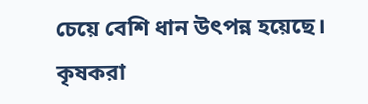চেয়ে বেশি ধান উৎপন্ন হয়েছে। কৃষকরা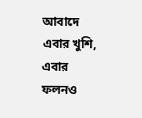আবাদে এবার খুশি, এবার ফলনও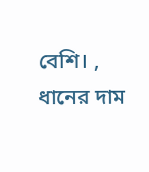বেশি। , ধানের দাম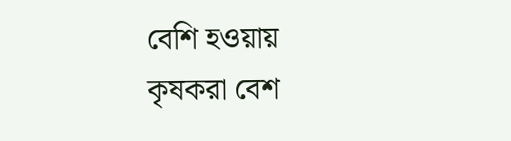বেশি হওয়ায় কৃষকরা বেশ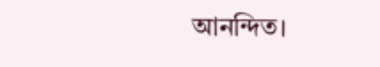আনন্দিত।